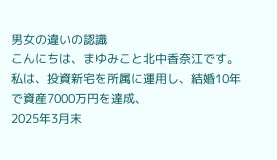男女の違いの認識
こんにちは、まゆみこと北中香奈江です。私は、投資新宅を所属に運用し、結婚10年で資産7000万円を達成、
2025年3月末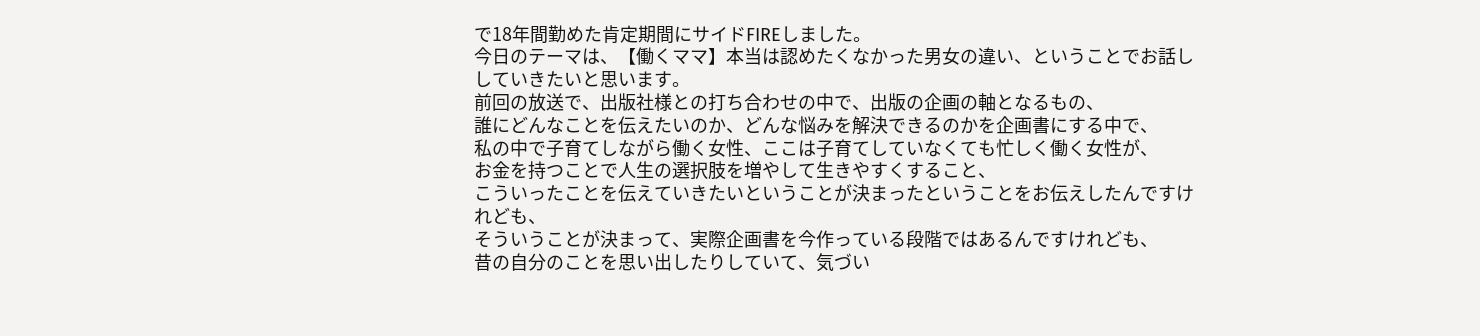で18年間勤めた肯定期間にサイドFIREしました。
今日のテーマは、【働くママ】本当は認めたくなかった男女の違い、ということでお話ししていきたいと思います。
前回の放送で、出版社様との打ち合わせの中で、出版の企画の軸となるもの、
誰にどんなことを伝えたいのか、どんな悩みを解決できるのかを企画書にする中で、
私の中で子育てしながら働く女性、ここは子育てしていなくても忙しく働く女性が、
お金を持つことで人生の選択肢を増やして生きやすくすること、
こういったことを伝えていきたいということが決まったということをお伝えしたんですけれども、
そういうことが決まって、実際企画書を今作っている段階ではあるんですけれども、
昔の自分のことを思い出したりしていて、気づい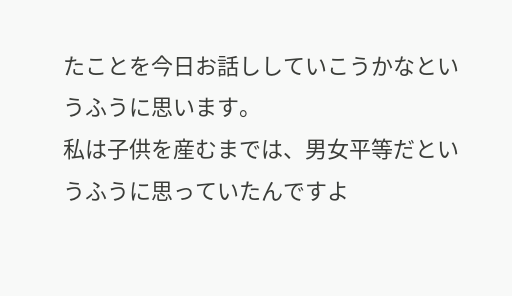たことを今日お話ししていこうかなというふうに思います。
私は子供を産むまでは、男女平等だというふうに思っていたんですよ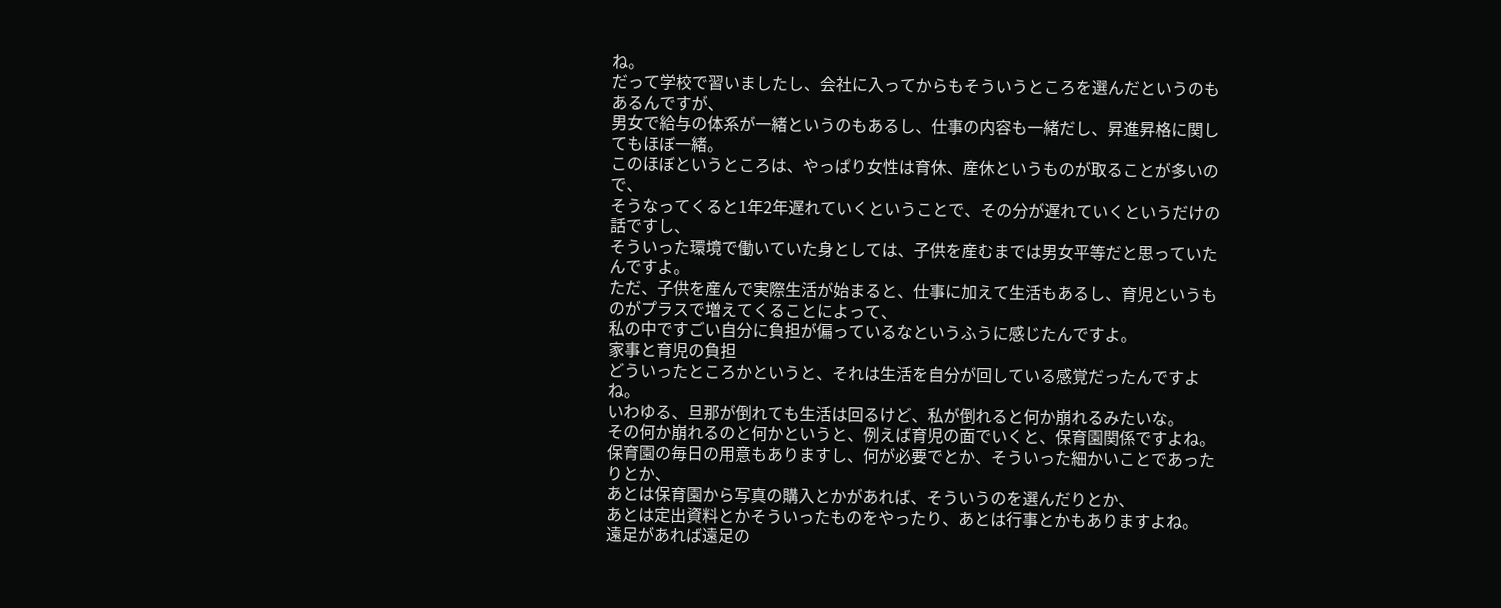ね。
だって学校で習いましたし、会社に入ってからもそういうところを選んだというのもあるんですが、
男女で給与の体系が一緒というのもあるし、仕事の内容も一緒だし、昇進昇格に関してもほぼ一緒。
このほぼというところは、やっぱり女性は育休、産休というものが取ることが多いので、
そうなってくると1年2年遅れていくということで、その分が遅れていくというだけの話ですし、
そういった環境で働いていた身としては、子供を産むまでは男女平等だと思っていたんですよ。
ただ、子供を産んで実際生活が始まると、仕事に加えて生活もあるし、育児というものがプラスで増えてくることによって、
私の中ですごい自分に負担が偏っているなというふうに感じたんですよ。
家事と育児の負担
どういったところかというと、それは生活を自分が回している感覚だったんですよね。
いわゆる、旦那が倒れても生活は回るけど、私が倒れると何か崩れるみたいな。
その何か崩れるのと何かというと、例えば育児の面でいくと、保育園関係ですよね。
保育園の毎日の用意もありますし、何が必要でとか、そういった細かいことであったりとか、
あとは保育園から写真の購入とかがあれば、そういうのを選んだりとか、
あとは定出資料とかそういったものをやったり、あとは行事とかもありますよね。
遠足があれば遠足の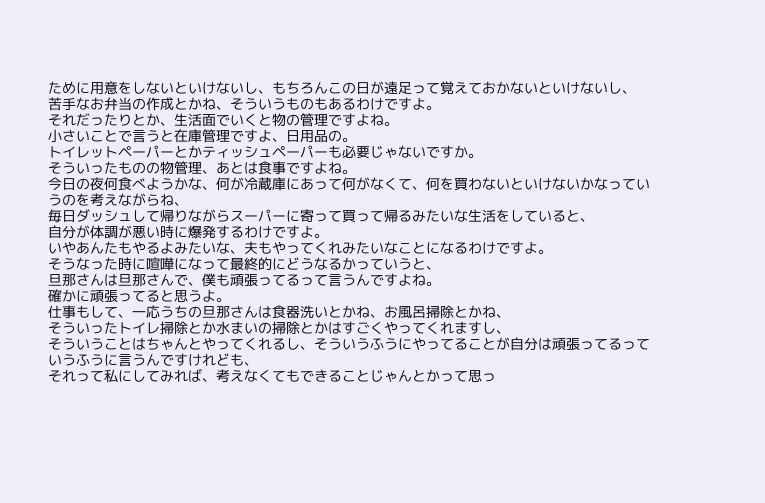ために用意をしないといけないし、もちろんこの日が遠足って覚えておかないといけないし、
苦手なお弁当の作成とかね、そういうものもあるわけですよ。
それだったりとか、生活面でいくと物の管理ですよね。
小さいことで言うと在庫管理ですよ、日用品の。
トイレットペーパーとかティッシュペーパーも必要じゃないですか。
そういったものの物管理、あとは食事ですよね。
今日の夜何食べようかな、何が冷蔵庫にあって何がなくて、何を買わないといけないかなっていうのを考えながらね、
毎日ダッシュして帰りながらスーパーに寄って買って帰るみたいな生活をしていると、
自分が体調が悪い時に爆発するわけですよ。
いやあんたもやるよみたいな、夫もやってくれみたいなことになるわけですよ。
そうなった時に喧嘩になって最終的にどうなるかっていうと、
旦那さんは旦那さんで、僕も頑張ってるって言うんですよね。
確かに頑張ってると思うよ。
仕事もして、一応うちの旦那さんは食器洗いとかね、お風呂掃除とかね、
そういったトイレ掃除とか水まいの掃除とかはすごくやってくれますし、
そういうことはちゃんとやってくれるし、そういうふうにやってることが自分は頑張ってるっていうふうに言うんですけれども、
それって私にしてみれば、考えなくてもできることじゃんとかって思っ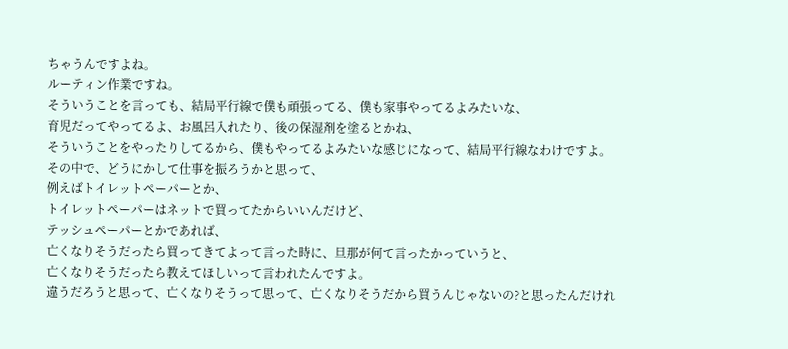ちゃうんですよね。
ルーティン作業ですね。
そういうことを言っても、結局平行線で僕も頑張ってる、僕も家事やってるよみたいな、
育児だってやってるよ、お風呂入れたり、後の保湿剤を塗るとかね、
そういうことをやったりしてるから、僕もやってるよみたいな感じになって、結局平行線なわけですよ。
その中で、どうにかして仕事を振ろうかと思って、
例えばトイレットペーパーとか、
トイレットペーパーはネットで買ってたからいいんだけど、
テッシュペーパーとかであれば、
亡くなりそうだったら買ってきてよって言った時に、旦那が何て言ったかっていうと、
亡くなりそうだったら教えてほしいって言われたんですよ。
違うだろうと思って、亡くなりそうって思って、亡くなりそうだから買うんじゃないの?と思ったんだけれ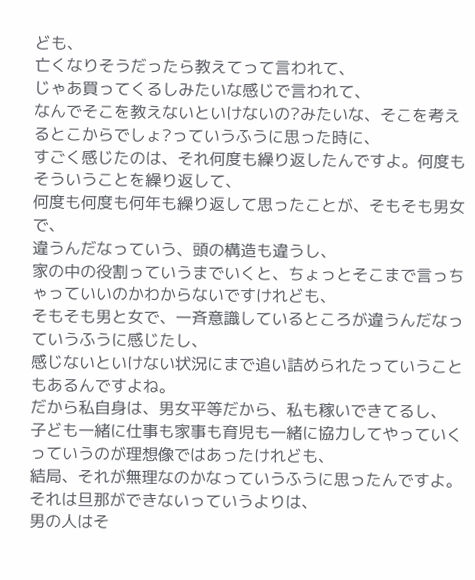ども、
亡くなりそうだったら教えてって言われて、
じゃあ買ってくるしみたいな感じで言われて、
なんでそこを教えないといけないの?みたいな、そこを考えるとこからでしょ?っていうふうに思った時に、
すごく感じたのは、それ何度も繰り返したんですよ。何度もそういうことを繰り返して、
何度も何度も何年も繰り返して思ったことが、そもそも男女で、
違うんだなっていう、頭の構造も違うし、
家の中の役割っていうまでいくと、ちょっとそこまで言っちゃっていいのかわからないですけれども、
そもそも男と女で、一斉意識しているところが違うんだなっていうふうに感じたし、
感じないといけない状況にまで追い詰められたっていうこともあるんですよね。
だから私自身は、男女平等だから、私も稼いできてるし、
子ども一緒に仕事も家事も育児も一緒に協力してやっていくっていうのが理想像ではあったけれども、
結局、それが無理なのかなっていうふうに思ったんですよ。
それは旦那ができないっていうよりは、
男の人はそ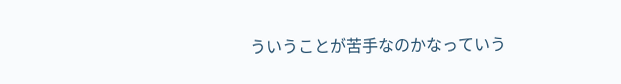ういうことが苦手なのかなっていう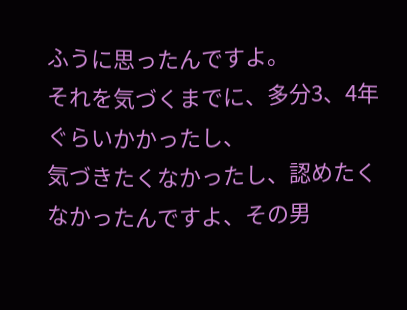ふうに思ったんですよ。
それを気づくまでに、多分3、4年ぐらいかかったし、
気づきたくなかったし、認めたくなかったんですよ、その男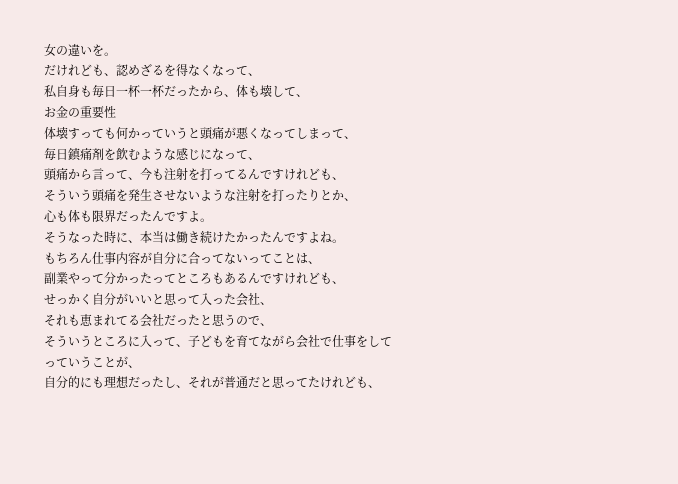女の違いを。
だけれども、認めざるを得なくなって、
私自身も毎日一杯一杯だったから、体も壊して、
お金の重要性
体壊すっても何かっていうと頭痛が悪くなってしまって、
毎日鎮痛剤を飲むような感じになって、
頭痛から言って、今も注射を打ってるんですけれども、
そういう頭痛を発生させないような注射を打ったりとか、
心も体も限界だったんですよ。
そうなった時に、本当は働き続けたかったんですよね。
もちろん仕事内容が自分に合ってないってことは、
副業やって分かったってところもあるんですけれども、
せっかく自分がいいと思って入った会社、
それも恵まれてる会社だったと思うので、
そういうところに入って、子どもを育てながら会社で仕事をしてっていうことが、
自分的にも理想だったし、それが普通だと思ってたけれども、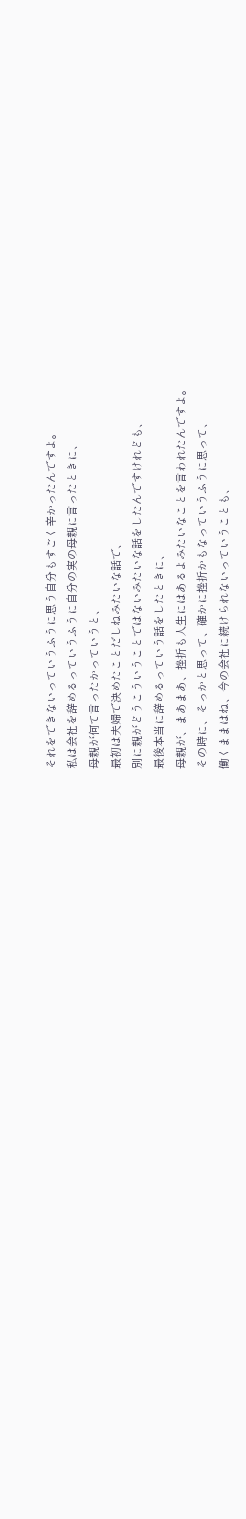それをできないっていうふうに思う自分もすごく辛かったんですよ。
私は会社を辞めるっていうふうに自分の実の母親に言ったときに、
母親が何て言ったかっていうと、
最初は夫婦で決めたことだしねみたいな話で、
別に親がどうこういうことではないみたいな話をしたんですけれども、
最後本当に辞めるっていう話をしたときに、
母親が、まあまあ、挫折も人生にはあるよみたいなことを言われたんですよ。
その時に、そっかと思って、確かに挫折かもなっていうふうに思って、
働くままはね、今の会社に続けられないっていうことも、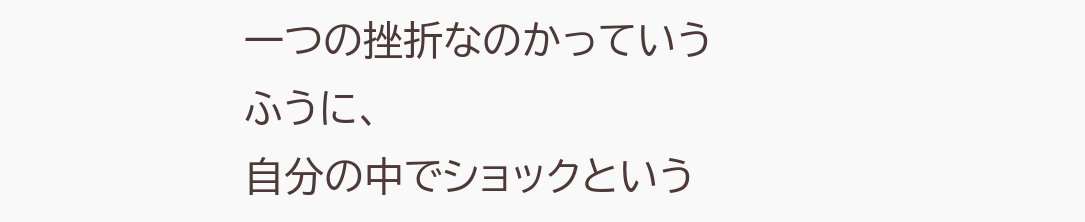一つの挫折なのかっていうふうに、
自分の中でショックという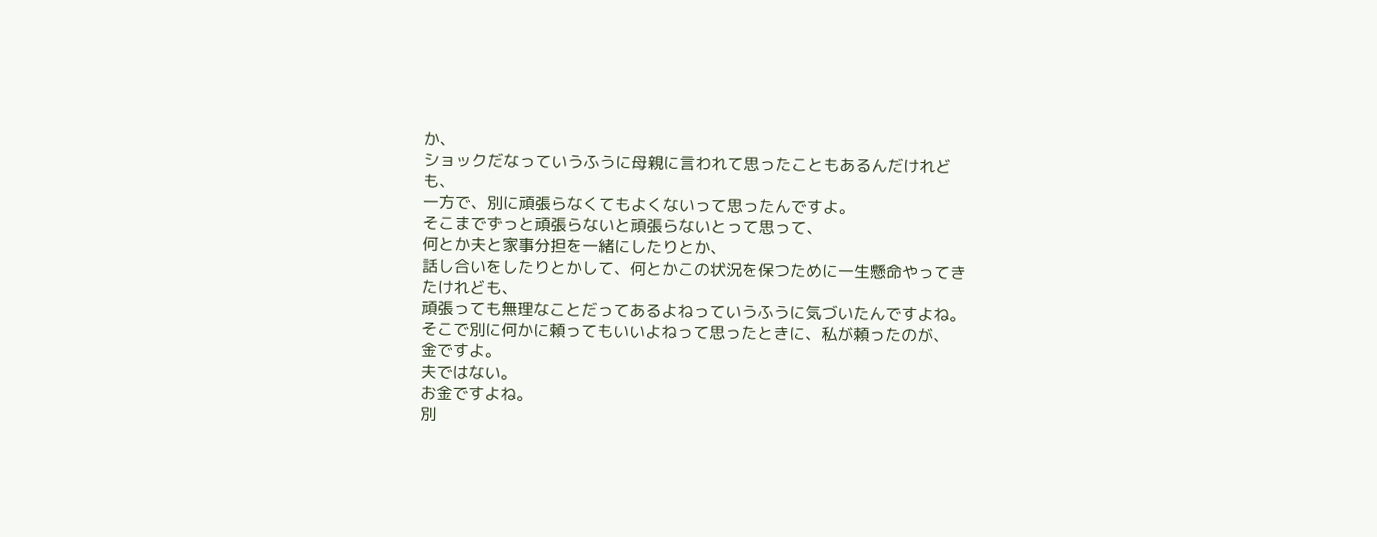か、
ショックだなっていうふうに母親に言われて思ったこともあるんだけれども、
一方で、別に頑張らなくてもよくないって思ったんですよ。
そこまでずっと頑張らないと頑張らないとって思って、
何とか夫と家事分担を一緒にしたりとか、
話し合いをしたりとかして、何とかこの状況を保つために一生懸命やってきたけれども、
頑張っても無理なことだってあるよねっていうふうに気づいたんですよね。
そこで別に何かに頼ってもいいよねって思ったときに、私が頼ったのが、
金ですよ。
夫ではない。
お金ですよね。
別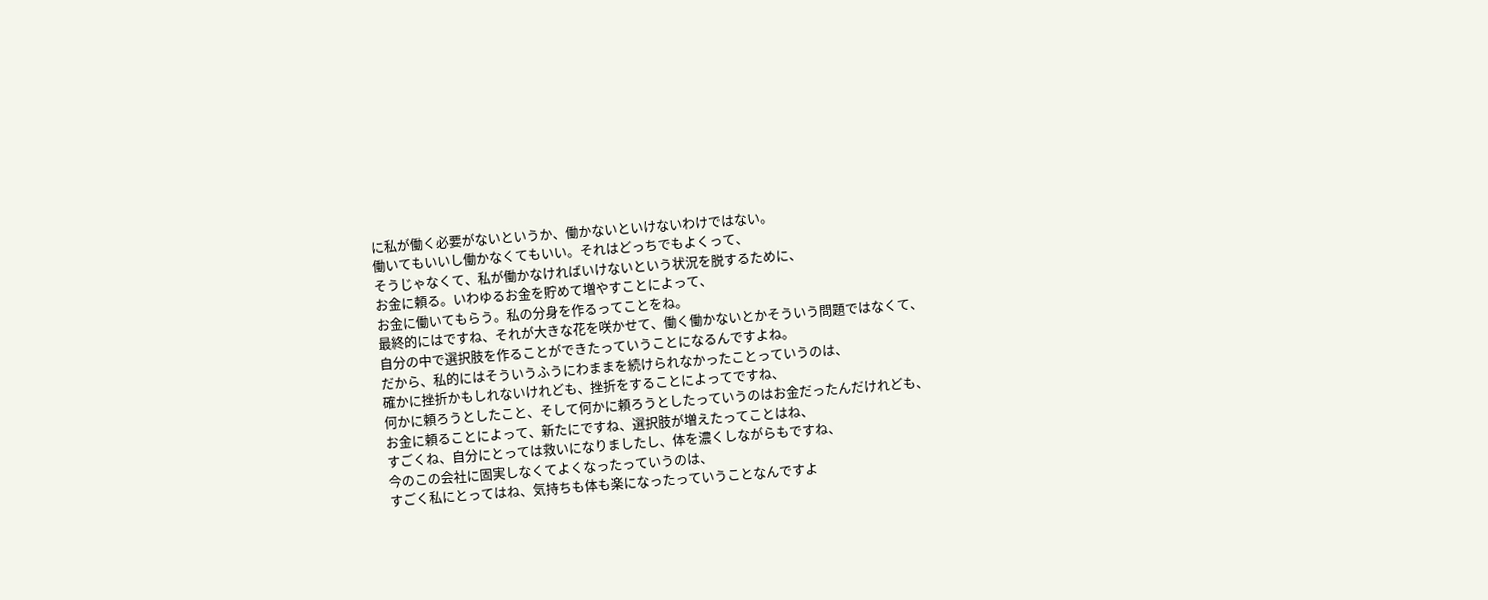に私が働く必要がないというか、働かないといけないわけではない。
働いてもいいし働かなくてもいい。それはどっちでもよくって、
そうじゃなくて、私が働かなければいけないという状況を脱するために、
お金に頼る。いわゆるお金を貯めて増やすことによって、
お金に働いてもらう。私の分身を作るってことをね。
最終的にはですね、それが大きな花を咲かせて、働く働かないとかそういう問題ではなくて、
自分の中で選択肢を作ることができたっていうことになるんですよね。
だから、私的にはそういうふうにわままを続けられなかったことっていうのは、
確かに挫折かもしれないけれども、挫折をすることによってですね、
何かに頼ろうとしたこと、そして何かに頼ろうとしたっていうのはお金だったんだけれども、
お金に頼ることによって、新たにですね、選択肢が増えたってことはね、
すごくね、自分にとっては救いになりましたし、体を濃くしながらもですね、
今のこの会社に固実しなくてよくなったっていうのは、
すごく私にとってはね、気持ちも体も楽になったっていうことなんですよ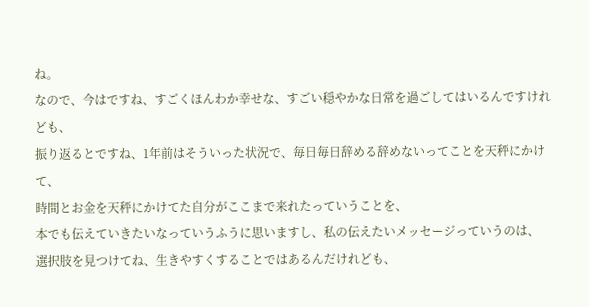ね。
なので、今はですね、すごくほんわか幸せな、すごい穏やかな日常を過ごしてはいるんですけれども、
振り返るとですね、1年前はそういった状況で、毎日毎日辞める辞めないってことを天秤にかけて、
時間とお金を天秤にかけてた自分がここまで来れたっていうことを、
本でも伝えていきたいなっていうふうに思いますし、私の伝えたいメッセージっていうのは、
選択肢を見つけてね、生きやすくすることではあるんだけれども、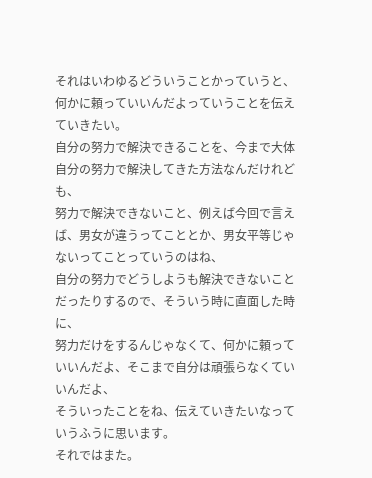それはいわゆるどういうことかっていうと、何かに頼っていいんだよっていうことを伝えていきたい。
自分の努力で解決できることを、今まで大体自分の努力で解決してきた方法なんだけれども、
努力で解決できないこと、例えば今回で言えば、男女が違うってこととか、男女平等じゃないってことっていうのはね、
自分の努力でどうしようも解決できないことだったりするので、そういう時に直面した時に、
努力だけをするんじゃなくて、何かに頼っていいんだよ、そこまで自分は頑張らなくていいんだよ、
そういったことをね、伝えていきたいなっていうふうに思います。
それではまた。